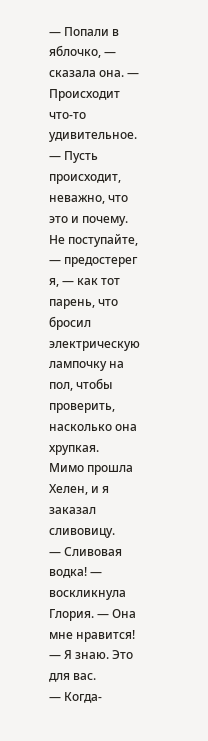— Попали в яблочко, — сказала она. — Происходит что-то удивительное.
— Пусть происходит, неважно, что это и почему. Не поступайте, — предостерег я, — как тот парень, что бросил электрическую лампочку на пол, чтобы проверить, насколько она хрупкая.
Мимо прошла Хелен, и я заказал сливовицу.
— Сливовая водка! — воскликнула Глория. — Она мне нравится!
— Я знаю. Это для вас.
— Когда-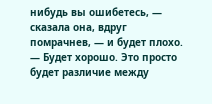нибудь вы ошибетесь, — сказала она, вдруг помрачнев, — и будет плохо.
— Будет хорошо. Это просто будет различие между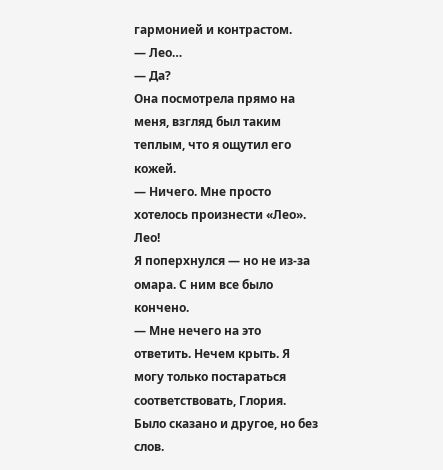гармонией и контрастом.
— Лео…
— Да?
Она посмотрела прямо на меня, взгляд был таким теплым, что я ощутил его кожей.
— Ничего. Мне просто хотелось произнести «Лео». Лео!
Я поперхнулся — но не из-за омара. С ним все было кончено.
— Мне нечего на это ответить. Нечем крыть. Я могу только постараться соответствовать, Глория.
Было сказано и другое, но без слов.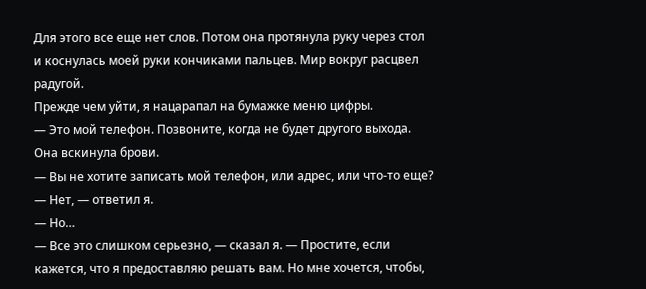Для этого все еще нет слов. Потом она протянула руку через стол и коснулась моей руки кончиками пальцев. Мир вокруг расцвел радугой.
Прежде чем уйти, я нацарапал на бумажке меню цифры.
— Это мой телефон. Позвоните, когда не будет другого выхода.
Она вскинула брови.
— Вы не хотите записать мой телефон, или адрес, или что-то еще?
— Нет, — ответил я.
— Но…
— Все это слишком серьезно, — сказал я. — Простите, если кажется, что я предоставляю решать вам. Но мне хочется, чтобы,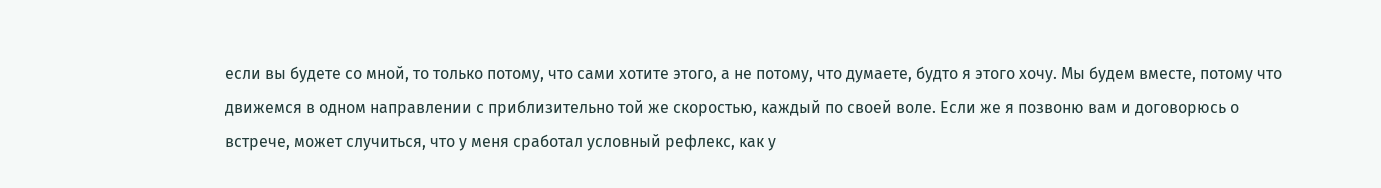если вы будете со мной, то только потому, что сами хотите этого, а не потому, что думаете, будто я этого хочу. Мы будем вместе, потому что движемся в одном направлении с приблизительно той же скоростью, каждый по своей воле. Если же я позвоню вам и договорюсь о встрече, может случиться, что у меня сработал условный рефлекс, как у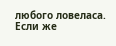любого ловеласа. Если же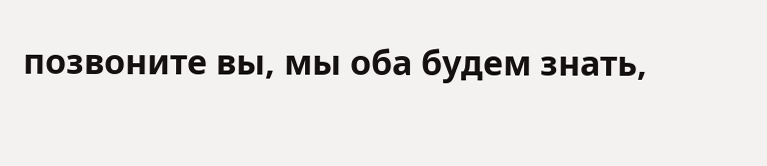позвоните вы, мы оба будем знать,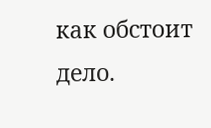как обстоит дело.